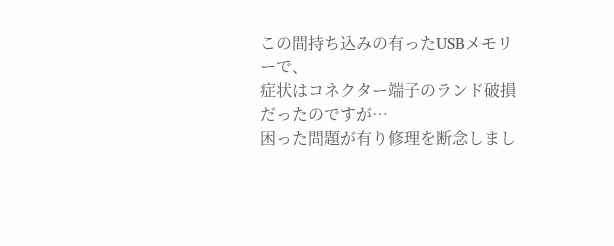この間持ち込みの有ったUSBメモリーで、
症状はコネクター端子のランド破損だったのですが…
困った問題が有り修理を断念しまし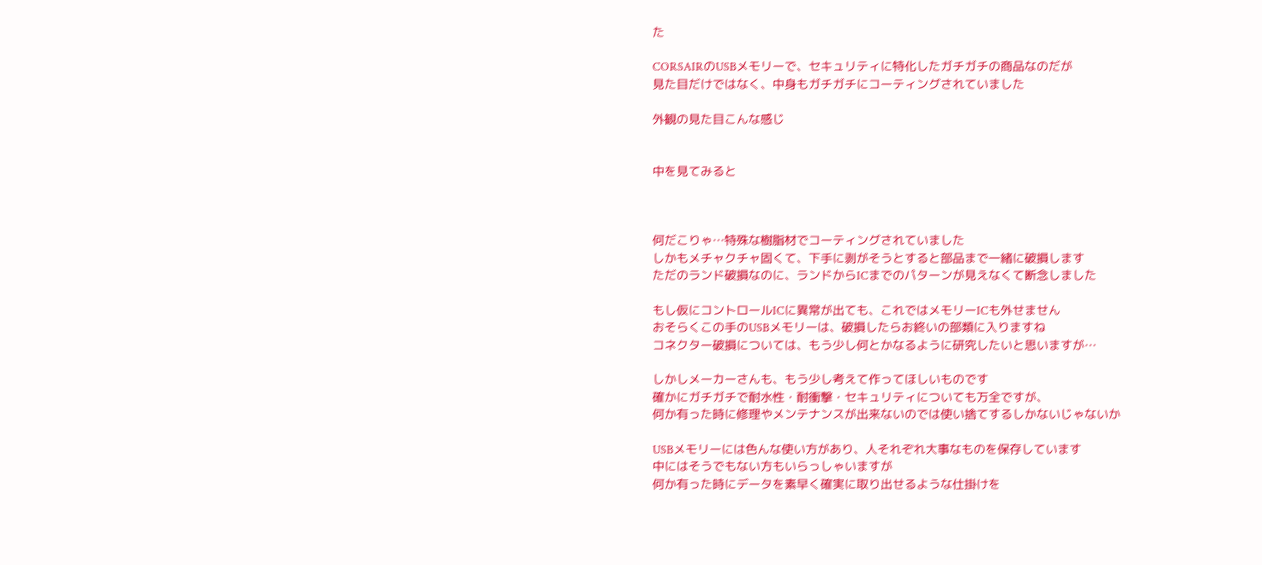た

CORSAIRのUSBメモリーで、セキュリティに特化したガチガチの商品なのだが
見た目だけではなく、中身もガチガチにコーティングされていました

外観の見た目こんな感じ


中を見てみると



何だこりゃ…特殊な樹脂材でコーティングされていました
しかもメチャクチャ固くて、下手に剥がそうとすると部品まで一緒に破損します
ただのランド破損なのに、ランドからICまでのパターンが見えなくて断念しました

もし仮にコントロールICに異常が出ても、これではメモリーICも外せません
おそらくこの手のUSBメモリーは、破損したらお終いの部類に入りますね
コネクター破損については、もう少し何とかなるように研究したいと思いますが…

しかしメーカーさんも、もう少し考えて作ってほしいものです
確かにガチガチで耐水性・耐衝撃・セキュリティについても万全ですが、
何か有った時に修理やメンテナンスが出来ないのでは使い捨てするしかないじゃないか

USBメモリーには色んな使い方があり、人それぞれ大事なものを保存しています
中にはそうでもない方もいらっしゃいますが
何か有った時にデータを素早く確実に取り出せるような仕掛けを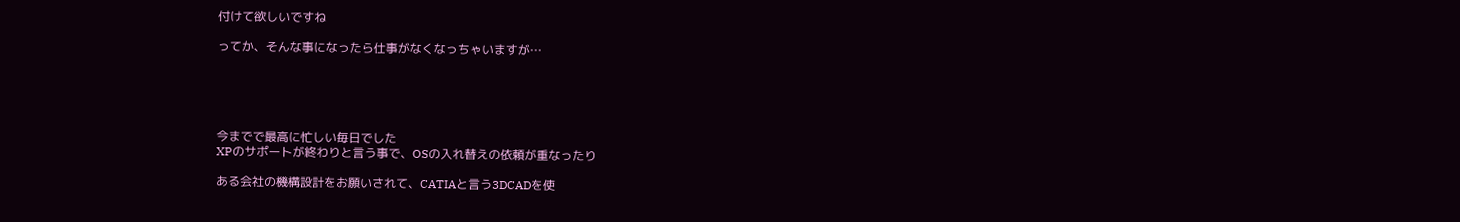付けて欲しいですね

ってか、そんな事になったら仕事がなくなっちゃいますが…





今までで最高に忙しい毎日でした
XPのサポートが終わりと言う事で、OSの入れ替えの依頼が重なったり

ある会社の機構設計をお願いされて、CATIAと言う3DCADを使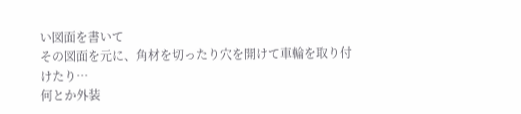い図面を書いて
その図面を元に、角材を切ったり穴を開けて車輪を取り付けたり…
何とか外装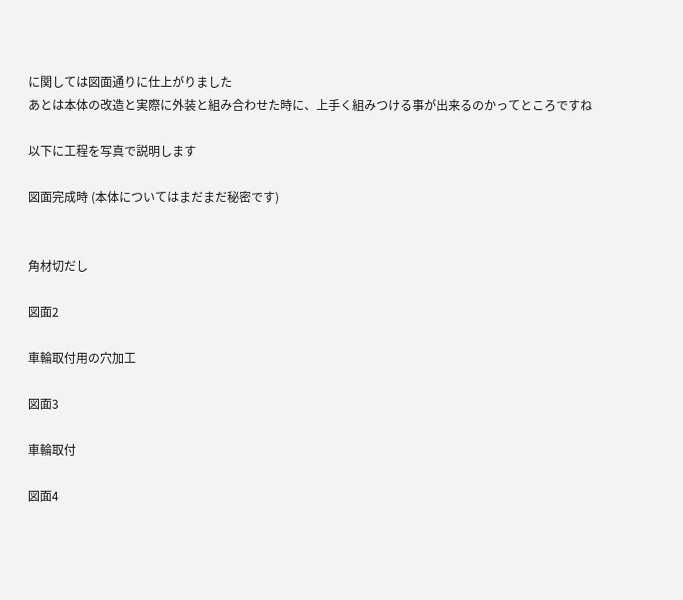に関しては図面通りに仕上がりました
あとは本体の改造と実際に外装と組み合わせた時に、上手く組みつける事が出来るのかってところですね

以下に工程を写真で説明します

図面完成時 (本体についてはまだまだ秘密です)


角材切だし

図面2

車輪取付用の穴加工

図面3

車輪取付

図面4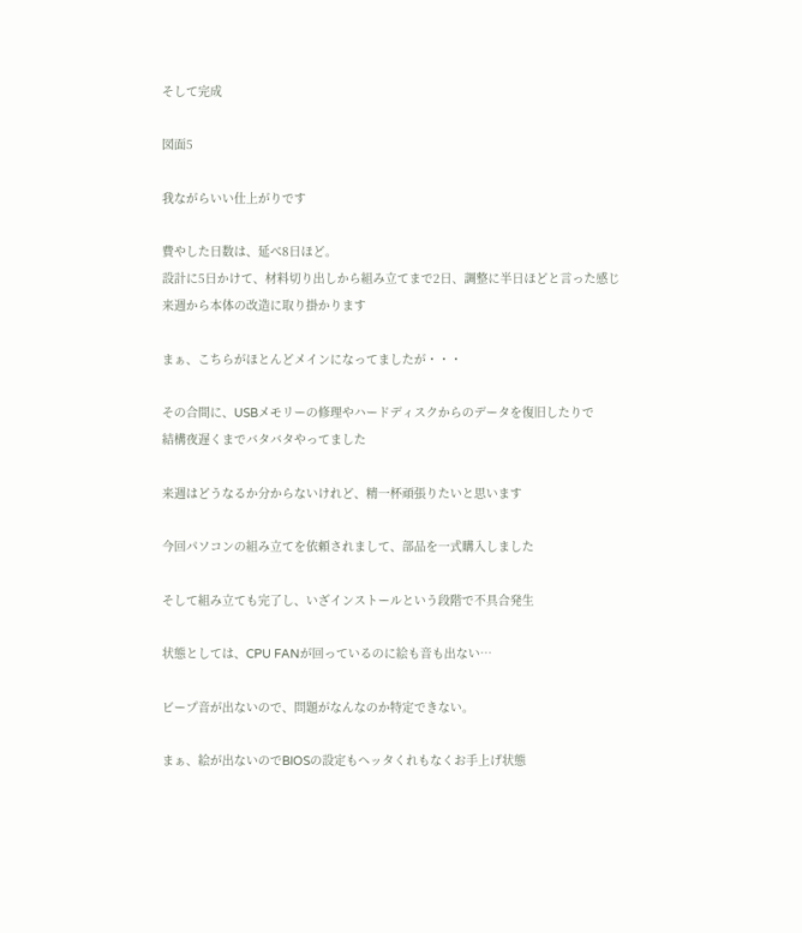そして完成

図面5

我ながらいい仕上がりです

費やした日数は、延べ8日ほど。
設計に5日かけて、材料切り出しから組み立てまで2日、調整に半日ほどと言った感じ
来週から本体の改造に取り掛かります

まぁ、こちらがほとんどメインになってましたが・・・

その合間に、USBメモリーの修理やハードディスクからのデータを復旧したりで
結構夜遅くまでバタバタやってました

来週はどうなるか分からないけれど、精一杯頑張りたいと思います

今回パソコンの組み立てを依頼されまして、部品を一式購入しました

そして組み立ても完了し、いざインストールという段階で不具合発生

状態としては、CPU FANが回っているのに絵も音も出ない…

ビープ音が出ないので、問題がなんなのか特定できない。

まぁ、絵が出ないのでBIOSの設定もヘッタくれもなくお手上げ状態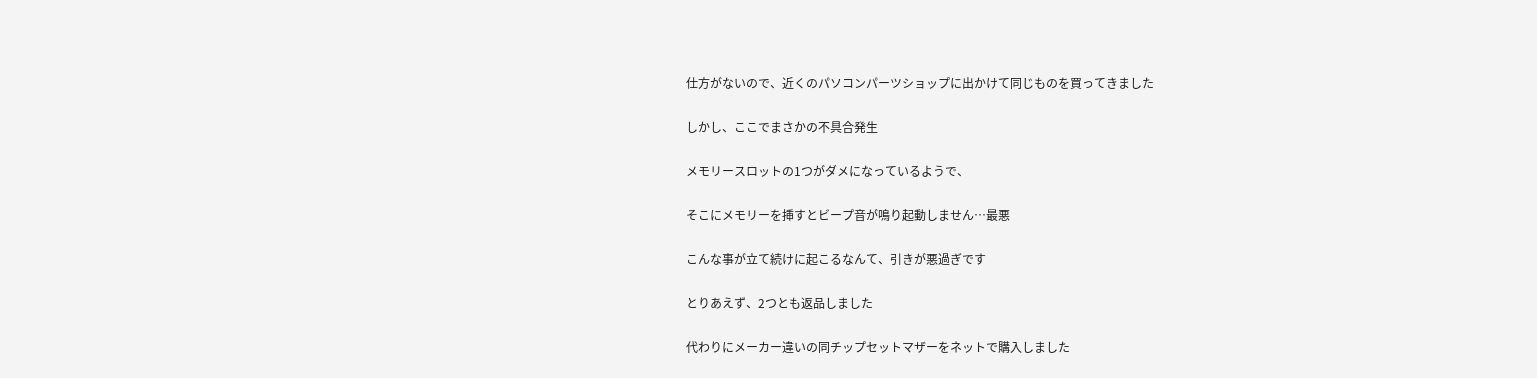仕方がないので、近くのパソコンパーツショップに出かけて同じものを買ってきました

しかし、ここでまさかの不具合発生

メモリースロットの1つがダメになっているようで、

そこにメモリーを挿すとビープ音が鳴り起動しません…最悪

こんな事が立て続けに起こるなんて、引きが悪過ぎです

とりあえず、2つとも返品しました

代わりにメーカー違いの同チップセットマザーをネットで購入しました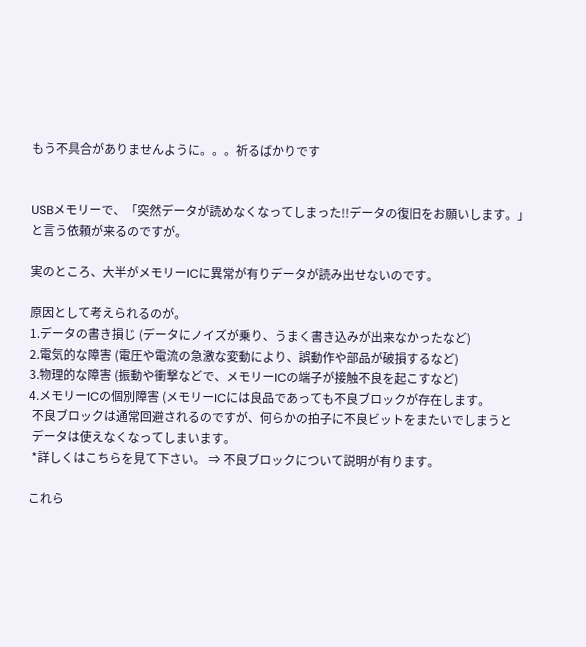もう不具合がありませんように。。。祈るばかりです


USBメモリーで、「突然データが読めなくなってしまった!!データの復旧をお願いします。」
と言う依頼が来るのですが。

実のところ、大半がメモリーICに異常が有りデータが読み出せないのです。

原因として考えられるのが。
1.データの書き損じ (データにノイズが乗り、うまく書き込みが出来なかったなど)
2.電気的な障害 (電圧や電流の急激な変動により、誤動作や部品が破損するなど)
3.物理的な障害 (振動や衝撃などで、メモリーICの端子が接触不良を起こすなど)
4.メモリーICの個別障害 (メモリーICには良品であっても不良ブロックが存在します。
 不良ブロックは通常回避されるのですが、何らかの拍子に不良ビットをまたいでしまうと
 データは使えなくなってしまいます。
 *詳しくはこちらを見て下さい。 ⇒ 不良ブロックについて説明が有ります。

これら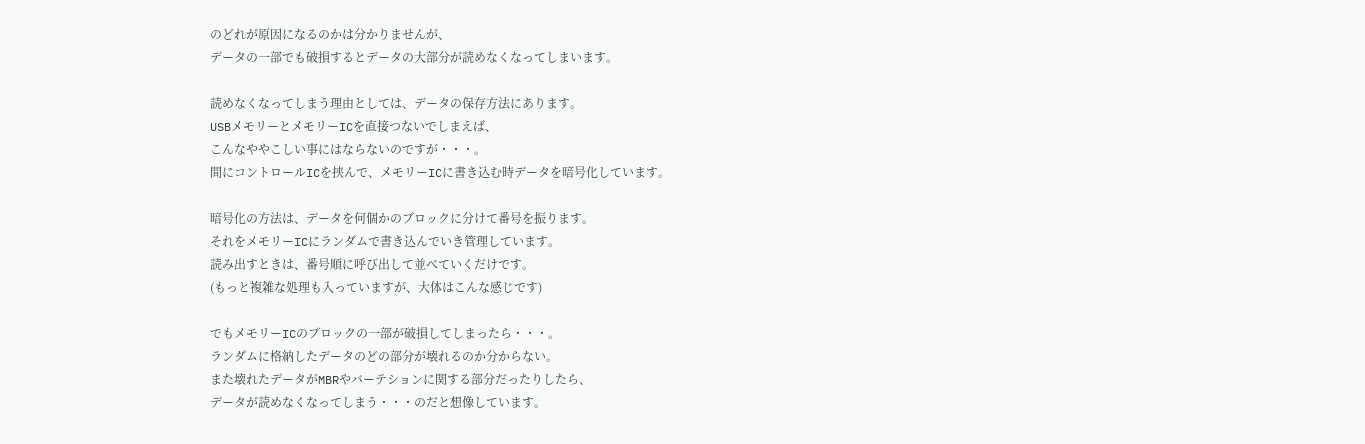のどれが原因になるのかは分かりませんが、
データの一部でも破損するとデータの大部分が読めなくなってしまいます。

読めなくなってしまう理由としては、データの保存方法にあります。
USBメモリーとメモリーICを直接つないでしまえば、
こんなややこしい事にはならないのですが・・・。
間にコントロールICを挟んで、メモリーICに書き込む時データを暗号化しています。

暗号化の方法は、データを何個かのブロックに分けて番号を振ります。
それをメモリーICにランダムで書き込んでいき管理しています。
読み出すときは、番号順に呼び出して並べていくだけです。
(もっと複雑な処理も入っていますが、大体はこんな感じです)

でもメモリーICのブロックの一部が破損してしまったら・・・。
ランダムに格納したデータのどの部分が壊れるのか分からない。
また壊れたデータがMBRやバーテションに関する部分だったりしたら、
データが読めなくなってしまう・・・のだと想像しています。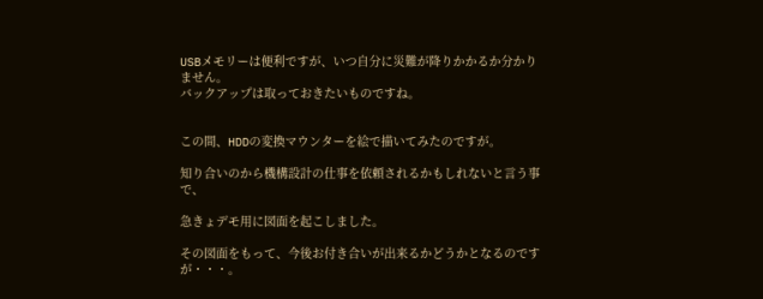USBメモリーは便利ですが、いつ自分に災難が降りかかるか分かりません。
バックアップは取っておきたいものですね。


この間、HDDの変換マウンターを絵で描いてみたのですが。

知り合いのから機構設計の仕事を依頼されるかもしれないと言う事で、

急きょデモ用に図面を起こしました。

その図面をもって、今後お付き合いが出来るかどうかとなるのですが・・・。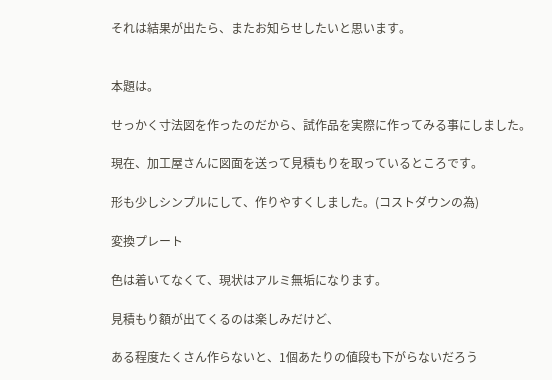それは結果が出たら、またお知らせしたいと思います。


本題は。

せっかく寸法図を作ったのだから、試作品を実際に作ってみる事にしました。

現在、加工屋さんに図面を送って見積もりを取っているところです。

形も少しシンプルにして、作りやすくしました。(コストダウンの為)

変換プレート

色は着いてなくて、現状はアルミ無垢になります。

見積もり額が出てくるのは楽しみだけど、

ある程度たくさん作らないと、1個あたりの値段も下がらないだろう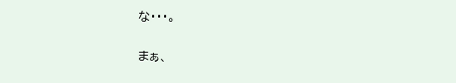な・・・。

まぁ、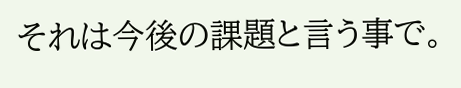それは今後の課題と言う事で。